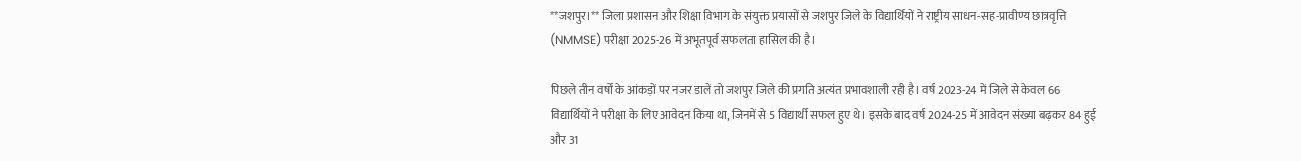**जशपुर।** जिला प्रशासन और शिक्षा विभाग के संयुक्त प्रयासों से जशपुर जिले के विद्यार्थियों ने राष्ट्रीय साधन-सह-प्रावीण्य छात्रवृत्ति (NMMSE) परीक्षा 2025-26 में अभूतपूर्व सफलता हासिल की है।

पिछले तीन वर्षों के आंकड़ों पर नजर डालें तो जशपुर जिले की प्रगति अत्यंत प्रभावशाली रही है। वर्ष 2023-24 में जिले से केवल 66 विद्यार्थियों ने परीक्षा के लिए आवेदन किया था, जिनमें से 5 विद्यार्थी सफल हुए थे। इसके बाद वर्ष 2024-25 में आवेदन संख्या बढ़कर 84 हुई और 31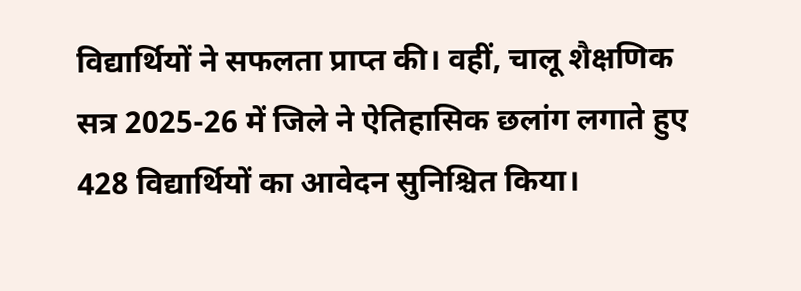विद्यार्थियों ने सफलता प्राप्त की। वहीं, चालू शैक्षणिक सत्र 2025-26 में जिले ने ऐतिहासिक छलांग लगाते हुए 428 विद्यार्थियों का आवेदन सुनिश्चित किया।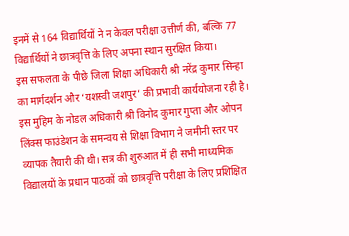इनमें से 164 विद्यार्थियों ने न केवल परीक्षा उत्तीर्ण की, बल्कि 77 विद्यार्थियों ने छात्रवृत्ति के लिए अपना स्थान सुरक्षित किया।
इस सफलता के पीछे जिला शिक्षा अधिकारी श्री नरेंद्र कुमार सिन्हा का मार्गदर्शन और ‘यशस्वी जशपुर’ की प्रभावी कार्ययोजना रही है। इस मुहिम के नोडल अधिकारी श्री विनोद कुमार गुप्ता और ओपन लिंक्स फाउंडेशन के समन्वय से शिक्षा विभाग ने जमीनी स्तर पर व्यापक तैयारी की थी। सत्र की शुरुआत में ही सभी माध्यमिक विद्यालयों के प्रधान पाठकों को छात्रवृत्ति परीक्षा के लिए प्रशिक्षित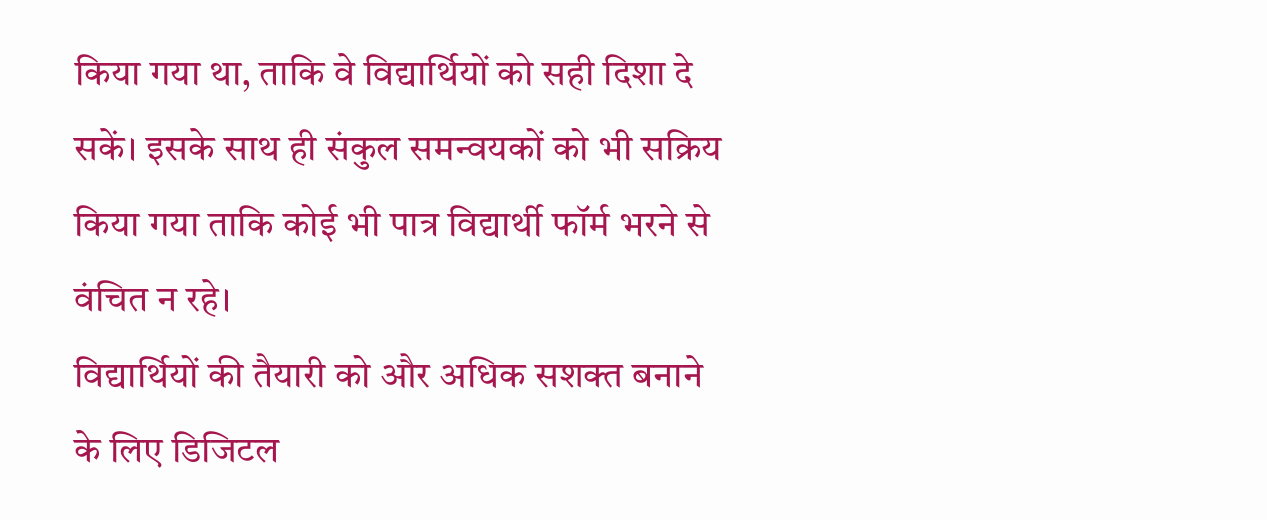किया गया था, ताकि वे विद्यार्थियों को सही दिशा दे सकें। इसके साथ ही संकुल समन्वयकों को भी सक्रिय किया गया ताकि कोई भी पात्र विद्यार्थी फॉर्म भरने से वंचित न रहे।
विद्यार्थियों की तैयारी को और अधिक सशक्त बनाने के लिए डिजिटल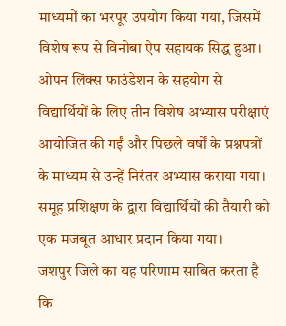माध्यमों का भरपूर उपयोग किया गया, जिसमें विशेष रूप से विनोबा ऐप सहायक सिद्ध हुआ। ओपन लिंक्स फाउंडेशन के सहयोग से विद्यार्थियों के लिए तीन विशेष अभ्यास परीक्षाएं आयोजित की गईं और पिछले वर्षों के प्रश्नपत्रों के माध्यम से उन्हें निरंतर अभ्यास कराया गया। समूह प्रशिक्षण के द्वारा विद्यार्थियों की तैयारी को एक मजबूत आधार प्रदान किया गया।
जशपुर जिले का यह परिणाम साबित करता है कि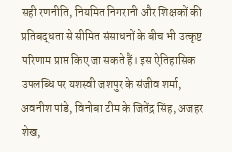सही रणनीति, नियमित निगरानी और शिक्षकों की प्रतिबद्धता से सीमित संसाधनों के बीच भी उत्कृष्ट परिणाम प्राप्त किए जा सकते हैं। इस ऐतिहासिक उपलब्धि पर यशस्वी जशपुर के संजीव शर्मा, अवनीश पांडे, विनोबा टीम के जितेंद्र सिंह, अजहर शेख,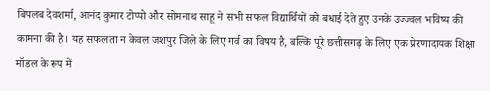बिपलब देवशर्मा, आनंद कुमार टोप्पो और सोमनाथ साहू ने सभी सफल विद्यार्थियों को बधाई देते हुए उनके उज्ज्वल भविष्य की कामना की है। यह सफलता न केवल जशपुर जिले के लिए गर्व का विषय है, बल्कि पूरे छत्तीसगढ़ के लिए एक प्रेरणादायक शिक्षा मॉडल के रूप में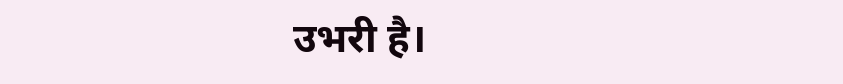उभरी है।